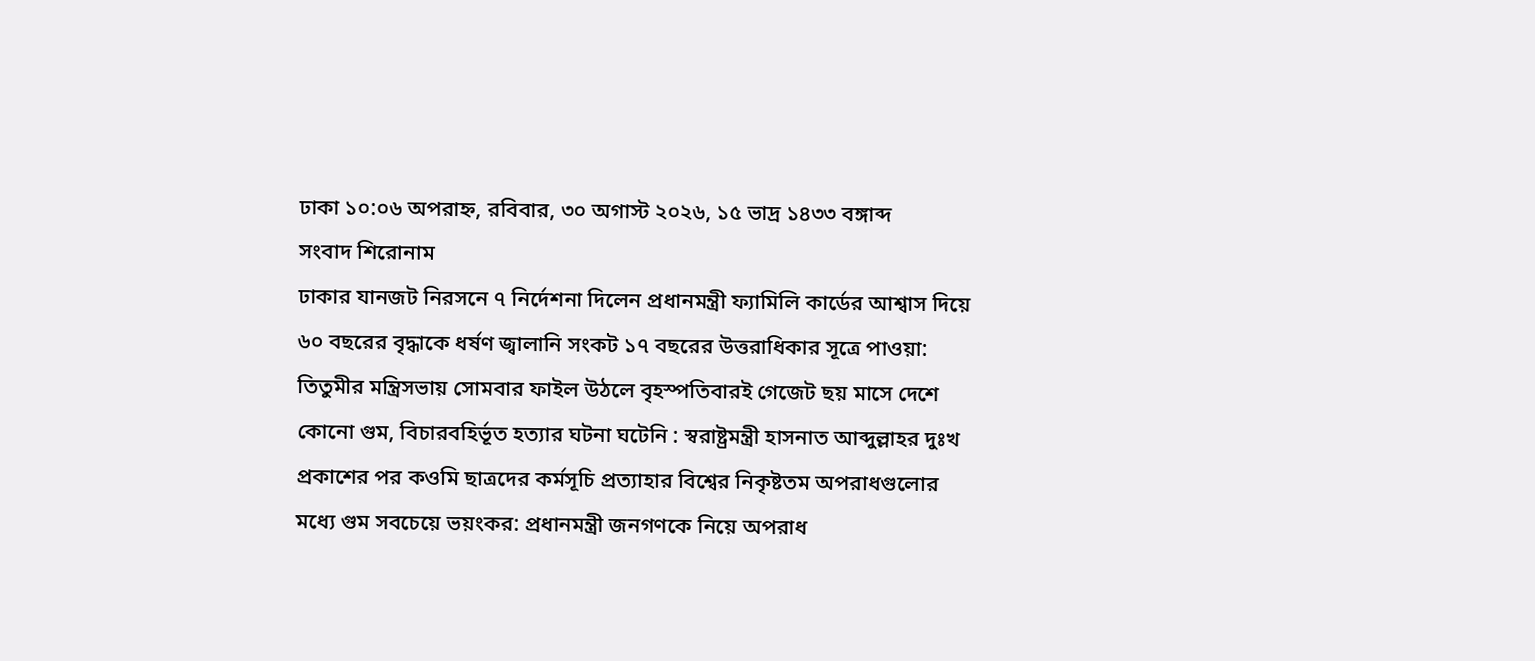ঢাকা ১০:০৬ অপরাহ্ন, রবিবার, ৩০ অগাস্ট ২০২৬, ১৫ ভাদ্র ১৪৩৩ বঙ্গাব্দ
সংবাদ শিরোনাম
ঢাকার যানজট নিরসনে ৭ নির্দেশনা দিলেন প্রধানমন্ত্রী ফ্যামিলি কার্ডের আশ্বাস দিয়ে ৬০ বছরের বৃদ্ধাকে ধর্ষণ জ্বালানি সংকট ১৭ বছরের উত্তরাধিকার সূত্রে পাওয়া: তিতুমীর মন্ত্রিসভায় সোমবার ফাইল উঠলে বৃহস্পতিবারই গেজেট ছয় মাসে দেশে কোনো গুম, বিচারবহির্ভূত হত্যার ঘটনা ঘটেনি : স্বরাষ্ট্রমন্ত্রী হাসনাত আব্দুল্লাহর দুঃখ প্রকাশের পর কওমি ছাত্রদের কর্মসূচি প্রত্যাহার বিশ্বের নিকৃষ্টতম অপরাধগুলোর মধ্যে গুম সবচেয়ে ভয়ংকর: প্রধানমন্ত্রী জনগণকে নিয়ে অপরাধ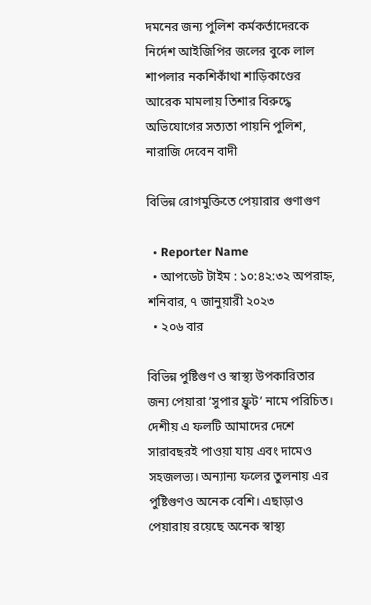দমনের জন্য পুলিশ কর্মকর্তাদেরকে নির্দেশ আইজিপির জলের বুকে লাল শাপলার নকশিকাঁথা শাড়িকাণ্ডের আরেক মামলায় তিশার বিরুদ্ধে অভিযোগের সত্যতা পায়নি পুলিশ, নারাজি দেবেন বাদী

বিভিন্ন রোগমুক্তিতে পেয়ারার গুণাগুণ

  • Reporter Name
  • আপডেট টাইম : ১০:৪২:৩২ অপরাহ্ন, শনিবার, ৭ জানুয়ারী ২০২৩
  • ২০৬ বার

বিভিন্ন পুষ্টিগুণ ও স্বাস্থ্য উপকারিতার জন্য পেয়ারা ‘সুপার ফ্রুট’ নামে পরিচিত। দেশীয় এ ফলটি আমাদের দেশে সারাবছরই পাওয়া যায় এবং দামেও সহজলভ্য। অন্যান্য ফলের তুলনায় এর পুষ্টিগুণও অনেক বেশি। এছাড়াও পেয়ারায় রয়েছে অনেক স্বাস্থ্য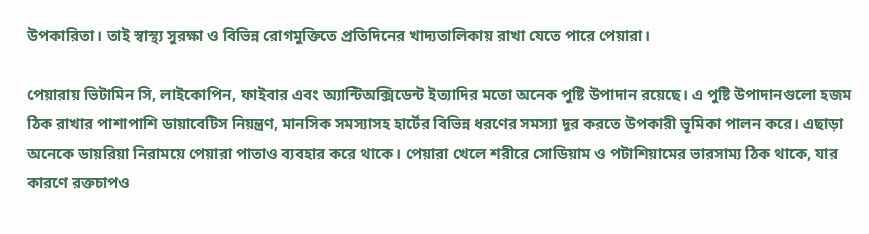উপকারিতা। তাই স্বাস্থ্য সুরক্ষা ও বিভিন্ন রোগমুক্তিতে প্রতিদিনের খাদ্যতালিকায় রাখা যেতে পারে পেয়ারা।

পেয়ারায় ভিটামিন সি, লাইকোপিন, ফাইবার এবং অ্যান্টিঅক্সিডেন্ট ইত্যাদির মতো অনেক পুষ্টি উপাদান রয়েছে। এ পুষ্টি উপাদানগুলো হজম ঠিক রাখার পাশাপাশি ডায়াবেটিস নিয়ন্ত্রণ, মানসিক সমস্যাসহ হার্টের বিভিন্ন ধরণের সমস্যা দূর করতে উপকারী ভূমিকা পালন করে। এছাড়া অনেকে ডায়রিয়া নিরাময়ে পেয়ারা পাতাও ব্যবহার করে থাকে। পেয়ারা খেলে শরীরে সোডিয়াম ও পটাশিয়ামের ভারসাম্য ঠিক থাকে, যার কারণে রক্তচাপও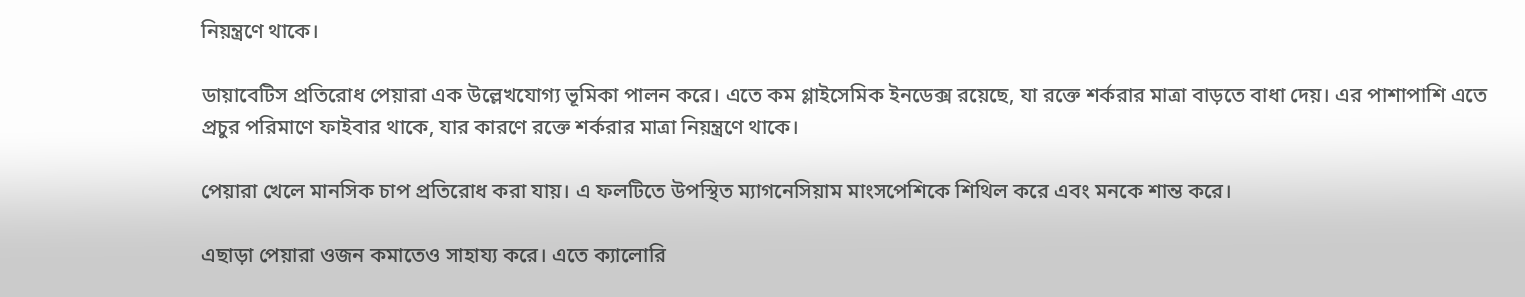নিয়ন্ত্রণে থাকে।

ডায়াবেটিস প্রতিরোধ পেয়ারা এক উল্লেখযোগ্য ভূমিকা পালন করে। এতে কম গ্লাইসেমিক ইনডেক্স রয়েছে, যা রক্তে শর্করার মাত্রা বাড়তে বাধা দেয়। এর পাশাপাশি এতে প্রচুর পরিমাণে ফাইবার থাকে, যার কারণে রক্তে শর্করার মাত্রা নিয়ন্ত্রণে থাকে।

পেয়ারা খেলে মানসিক চাপ প্রতিরোধ করা যায়। এ ফলটিতে উপস্থিত ম্যাগনেসিয়াম মাংসপেশিকে শিথিল করে এবং মনকে শান্ত করে।

এছাড়া পেয়ারা ওজন কমাতেও সাহায্য করে। এতে ক্যালোরি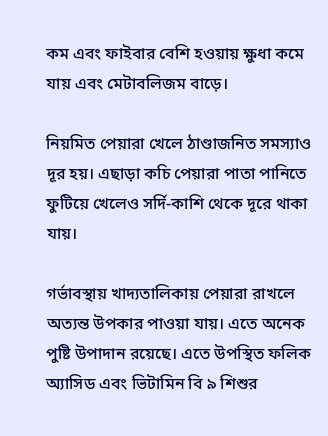কম এবং ফাইবার বেশি হওয়ায় ক্ষুধা কমে যায় এবং মেটাবলিজম বাড়ে।

নিয়মিত পেয়ারা খেলে ঠাণ্ডাজনিত সমস্যাও দূর হয়। এছাড়া কচি পেয়ারা পাতা পানিতে ফুটিয়ে খেলেও সর্দি-কাশি থেকে দূরে থাকা যায়।

গর্ভাবস্থায় খাদ্যতালিকায় পেয়ারা রাখলে অত্যন্ত উপকার পাওয়া যায়। এতে অনেক পুষ্টি উপাদান রয়েছে। এতে উপস্থিত ফলিক অ্যাসিড এবং ভিটামিন বি ৯ শিশুর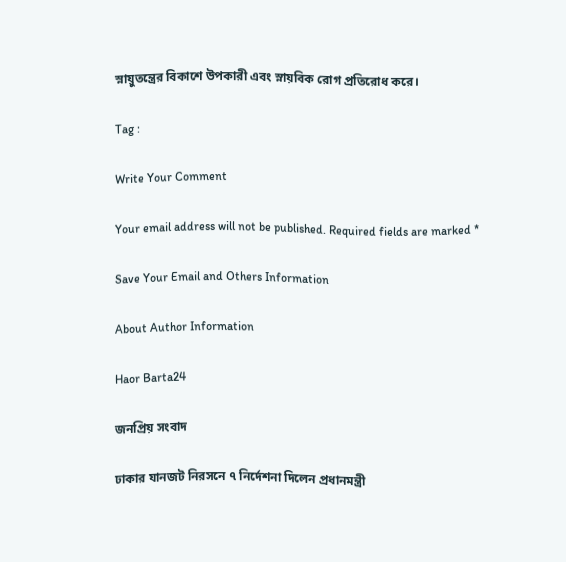স্নায়ুতন্ত্রের বিকাশে উপকারী এবং স্নায়বিক রোগ প্রতিরোধ করে।

Tag :

Write Your Comment

Your email address will not be published. Required fields are marked *

Save Your Email and Others Information

About Author Information

Haor Barta24

জনপ্রিয় সংবাদ

ঢাকার যানজট নিরসনে ৭ নির্দেশনা দিলেন প্রধানমন্ত্রী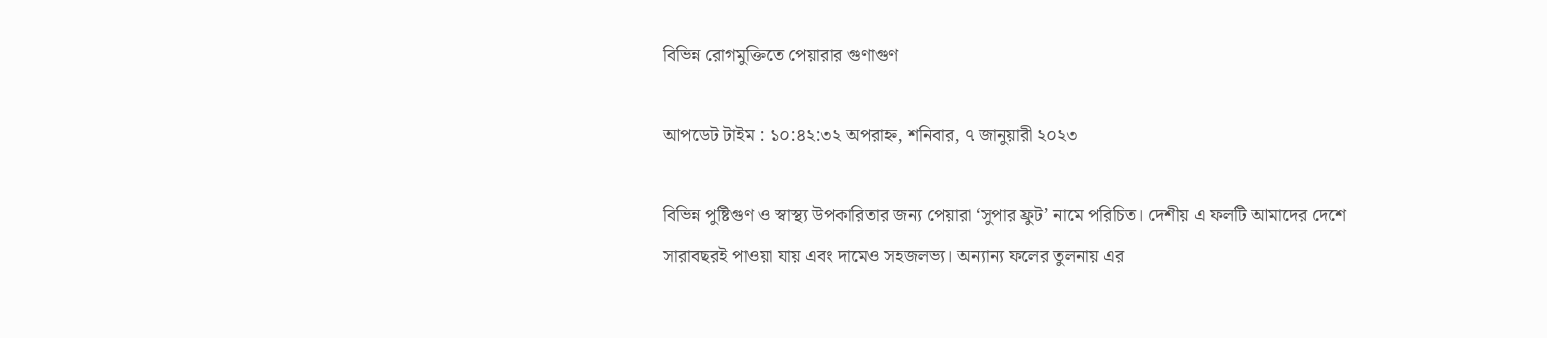বিভিন্ন রোগমুক্তিতে পেয়ারার গুণাগুণ

আপডেট টাইম : ১০:৪২:৩২ অপরাহ্ন, শনিবার, ৭ জানুয়ারী ২০২৩

বিভিন্ন পুষ্টিগুণ ও স্বাস্থ্য উপকারিতার জন্য পেয়ারা ‘সুপার ফ্রুট’ নামে পরিচিত। দেশীয় এ ফলটি আমাদের দেশে সারাবছরই পাওয়া যায় এবং দামেও সহজলভ্য। অন্যান্য ফলের তুলনায় এর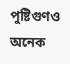পুষ্টিগুণও অনেক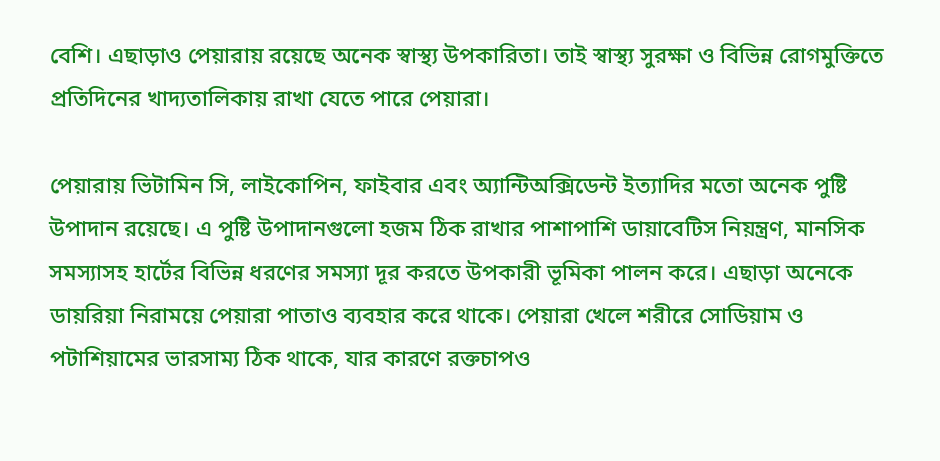বেশি। এছাড়াও পেয়ারায় রয়েছে অনেক স্বাস্থ্য উপকারিতা। তাই স্বাস্থ্য সুরক্ষা ও বিভিন্ন রোগমুক্তিতে প্রতিদিনের খাদ্যতালিকায় রাখা যেতে পারে পেয়ারা।

পেয়ারায় ভিটামিন সি, লাইকোপিন, ফাইবার এবং অ্যান্টিঅক্সিডেন্ট ইত্যাদির মতো অনেক পুষ্টি উপাদান রয়েছে। এ পুষ্টি উপাদানগুলো হজম ঠিক রাখার পাশাপাশি ডায়াবেটিস নিয়ন্ত্রণ, মানসিক সমস্যাসহ হার্টের বিভিন্ন ধরণের সমস্যা দূর করতে উপকারী ভূমিকা পালন করে। এছাড়া অনেকে ডায়রিয়া নিরাময়ে পেয়ারা পাতাও ব্যবহার করে থাকে। পেয়ারা খেলে শরীরে সোডিয়াম ও পটাশিয়ামের ভারসাম্য ঠিক থাকে, যার কারণে রক্তচাপও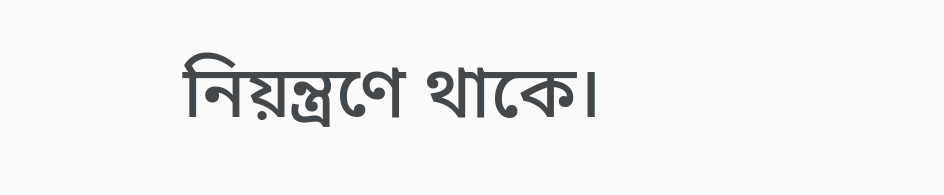নিয়ন্ত্রণে থাকে।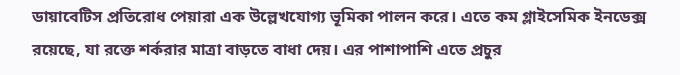ডায়াবেটিস প্রতিরোধ পেয়ারা এক উল্লেখযোগ্য ভূমিকা পালন করে। এতে কম গ্লাইসেমিক ইনডেক্স রয়েছে, যা রক্তে শর্করার মাত্রা বাড়তে বাধা দেয়। এর পাশাপাশি এতে প্রচুর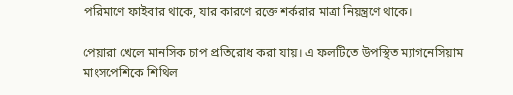পরিমাণে ফাইবার থাকে, যার কারণে রক্তে শর্করার মাত্রা নিয়ন্ত্রণে থাকে।

পেয়ারা খেলে মানসিক চাপ প্রতিরোধ করা যায়। এ ফলটিতে উপস্থিত ম্যাগনেসিয়াম মাংসপেশিকে শিথিল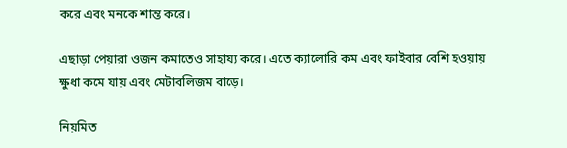করে এবং মনকে শান্ত করে।

এছাড়া পেয়ারা ওজন কমাতেও সাহায্য করে। এতে ক্যালোরি কম এবং ফাইবার বেশি হওয়ায় ক্ষুধা কমে যায় এবং মেটাবলিজম বাড়ে।

নিয়মিত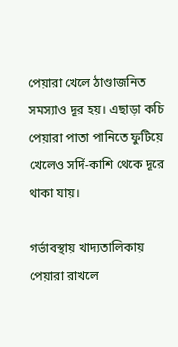পেয়ারা খেলে ঠাণ্ডাজনিত সমস্যাও দূর হয়। এছাড়া কচি পেয়ারা পাতা পানিতে ফুটিয়ে খেলেও সর্দি-কাশি থেকে দূরে থাকা যায়।

গর্ভাবস্থায় খাদ্যতালিকায় পেয়ারা রাখলে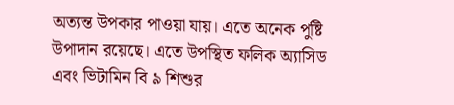অত্যন্ত উপকার পাওয়া যায়। এতে অনেক পুষ্টি উপাদান রয়েছে। এতে উপস্থিত ফলিক অ্যাসিড এবং ভিটামিন বি ৯ শিশুর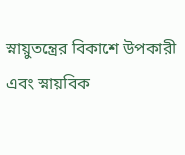স্নায়ুতন্ত্রের বিকাশে উপকারী এবং স্নায়বিক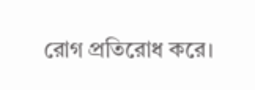রোগ প্রতিরোধ করে।